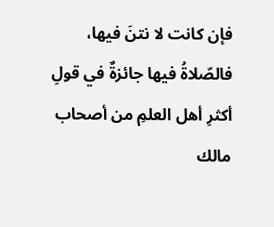فإن كانت لا نتنَ فيها، فالصّلاةُ فيها جائزةٌ في قولِ أكثرِ أهل العلمِ من أصحاب مالك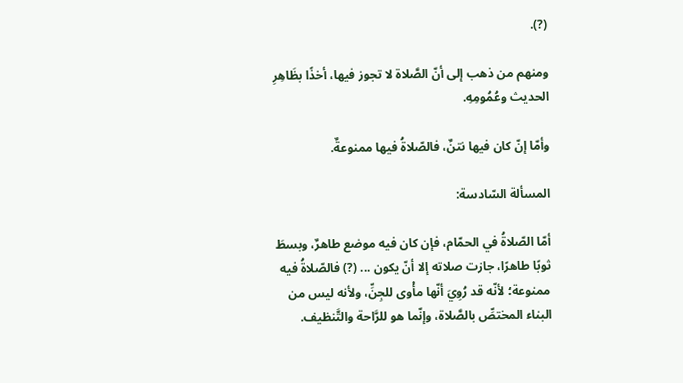(?).

ومنهم من ذهب إلى أنّ الصَّلاة لا تجوز فيها، أخذًا بظَاهِرِ الحديث وعُمُومِهِ.

وأمّا إنّ كان فيها نتنٌ، فالصّلاةُ فيها ممنوعةٌ.

المسألة السّادسة:

أمّا الصّلاةُ في الحمّام، فإن كان فيه موضع طاهرٌ، وبسطَ ثوبًا طاهرًا، جازت صلاته إلا أنّ يكون ... (?) فالصّلاةُ فيه ممنوعة؛ لأنّه قد رُوِيَ أنّها مأْوى للجِنِّ، ولأنه ليس من البناء المختصِّ بالصَّلاة، وإنّما هو للرَّاحة والتَّنظيف.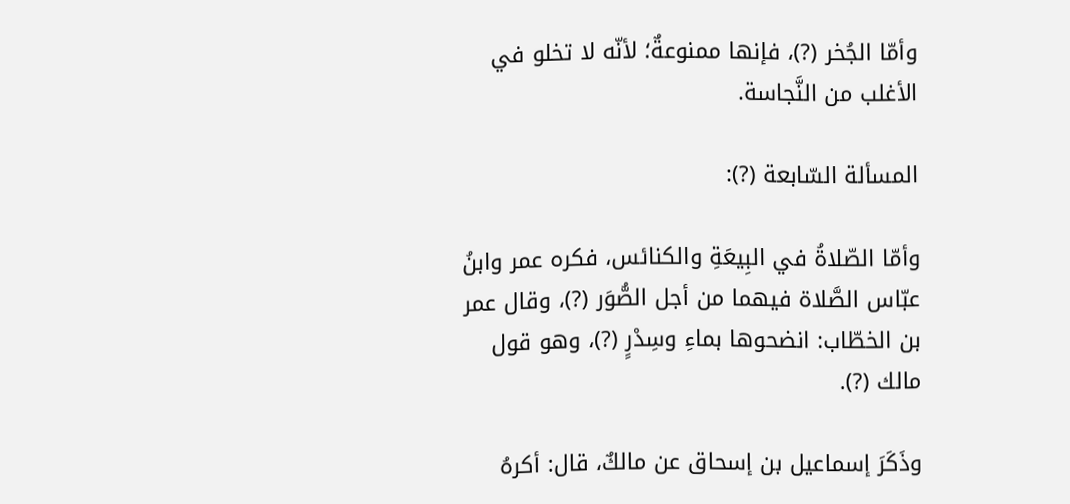وأمّا الجُخر (?)، فإنها ممنوعةٌ؛ لأنّه لا تخلو في الأغلب من النَّجاسة.

المسألة السّابعة (?):

وأمّا الصّلاةُ في البِيعَةِ والكنائس، فكره عمر وابنُ عبّاس الصَّلاة فيهما من أجل الصُّوَر (?)، وقال عمر بن الخطّاب: انضحوها بماءِ وسِدْرٍ (?)، وهو قول مالك (?).

وذَكَرَ إسماعيل بن إسحاق عن مالكٌ، قال: أكرهُ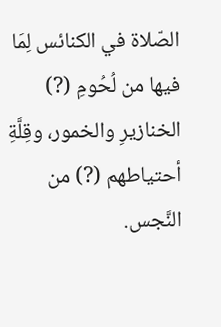الصّلاة في الكنائس لِمَا فيها من لُحُومِ (?) الخنازيرِ والخمور، وقِلَّةِ أحتياطهم (?) من النَّجس.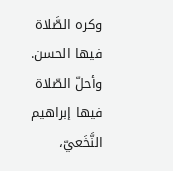وكره الصَّلاة فيها الحسن. وأحلّ الصّلاة فيها إبراهيم النَّخَعيّ،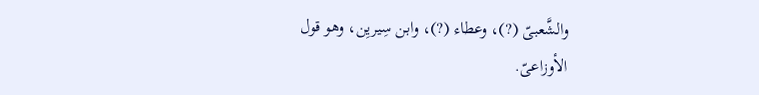والشَّعبىّ (?)، وعطاء (?)، وابن سِيريِن، وهو قول الأوزاعىّ.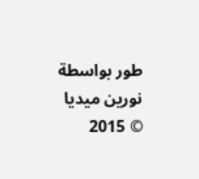طور بواسطة نورين ميديا © 2015